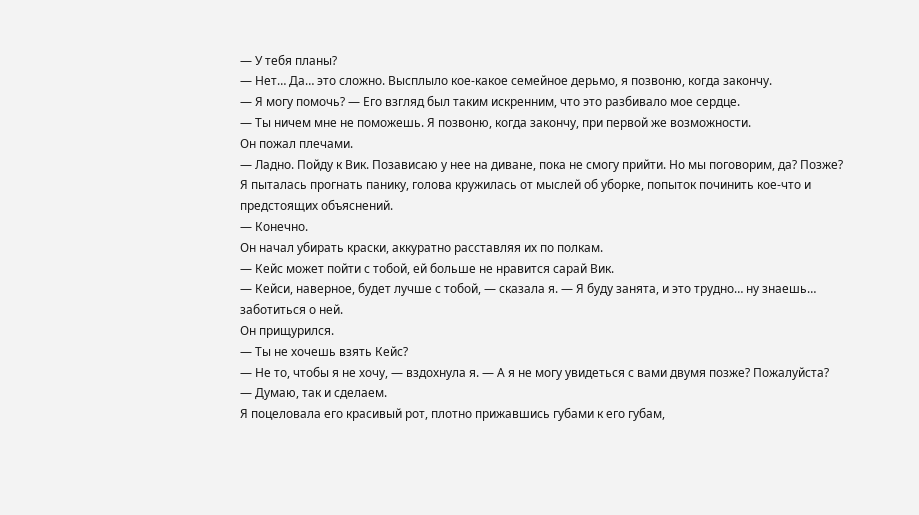— У тебя планы?
— Нет… Да… это сложно. Высплыло кое-какое семейное дерьмо, я позвоню, когда закончу.
— Я могу помочь? — Его взгляд был таким искренним, что это разбивало мое сердце.
— Ты ничем мне не поможешь. Я позвоню, когда закончу, при первой же возможности.
Он пожал плечами.
— Ладно. Пойду к Вик. Позависаю у нее на диване, пока не смогу прийти. Но мы поговорим, да? Позже?
Я пыталась прогнать панику, голова кружилась от мыслей об уборке, попыток починить кое-что и предстоящих объяснений.
— Конечно.
Он начал убирать краски, аккуратно расставляя их по полкам.
— Кейс может пойти с тобой, ей больше не нравится сарай Вик.
— Кейси, наверное, будет лучше с тобой, — сказала я. — Я буду занята, и это трудно… ну знаешь… заботиться о ней.
Он прищурился.
— Ты не хочешь взять Кейс?
— Не то, чтобы я не хочу, — вздохнула я. — А я не могу увидеться с вами двумя позже? Пожалуйста?
— Думаю, так и сделаем.
Я поцеловала его красивый рот, плотно прижавшись губами к его губам,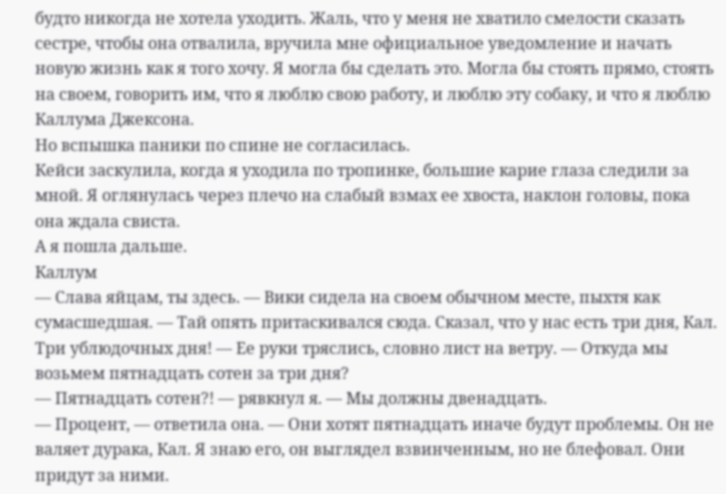будто никогда не хотела уходить. Жаль, что у меня не хватило смелости сказать сестре, чтобы она отвалила, вручила мне официальное уведомление и начать новую жизнь как я того хочу. Я могла бы сделать это. Могла бы стоять прямо, стоять на своем, говорить им, что я люблю свою работу, и люблю эту собаку, и что я люблю Каллума Джексона.
Но вспышка паники по спине не согласилась.
Кейси заскулила, когда я уходила по тропинке, большие карие глаза следили за мной. Я оглянулась через плечо на слабый взмах ее хвоста, наклон головы, пока она ждала свиста.
А я пошла дальше.
Каллум
— Слава яйцам, ты здесь. — Вики сидела на своем обычном месте, пыхтя как сумасшедшая. — Тай опять притаскивался сюда. Сказал, что у нас есть три дня, Кал. Три ублюдочных дня! — Ее руки тряслись, словно лист на ветру. — Откуда мы возьмем пятнадцать сотен за три дня?
— Пятнадцать сотен?! — рявкнул я. — Мы должны двенадцать.
— Процент, — ответила она. — Они хотят пятнадцать иначе будут проблемы. Он не валяет дурака, Кал. Я знаю его, он выглядел взвинченным, но не блефовал. Они придут за ними.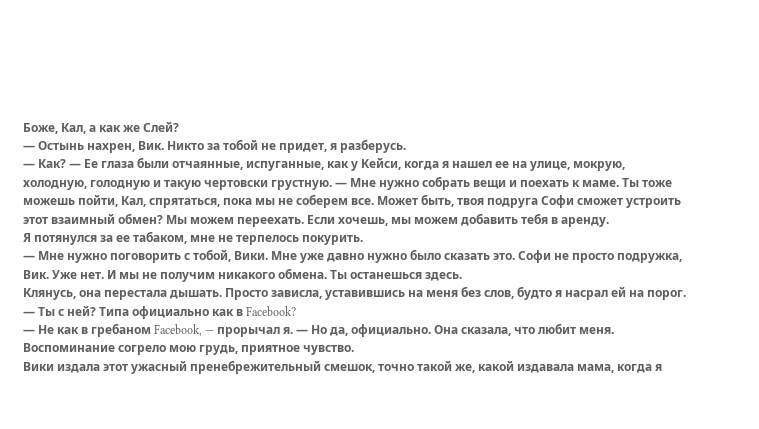Боже, Кал, а как же Слей?
— Остынь нахрен, Вик. Никто за тобой не придет, я разберусь.
— Как? — Ее глаза были отчаянные, испуганные, как у Кейси, когда я нашел ее на улице, мокрую, холодную, голодную и такую чертовски грустную. — Мне нужно собрать вещи и поехать к маме. Ты тоже можешь пойти, Кал, спрятаться, пока мы не соберем все. Может быть, твоя подруга Софи сможет устроить этот взаимный обмен? Мы можем переехать. Если хочешь, мы можем добавить тебя в аренду.
Я потянулся за ее табаком, мне не терпелось покурить.
— Мне нужно поговорить с тобой, Вики. Мне уже давно нужно было сказать это. Софи не просто подружка, Вик. Уже нет. И мы не получим никакого обмена. Ты останешься здесь.
Клянусь, она перестала дышать. Просто зависла, уставившись на меня без слов, будто я насрал ей на порог.
— Ты с ней? Типа официально как в Facebook?
— Не как в гребаном Facebook, — прорычал я. — Но да, официально. Она сказала, что любит меня.
Воспоминание согрело мою грудь, приятное чувство.
Вики издала этот ужасный пренебрежительный смешок, точно такой же, какой издавала мама, когда я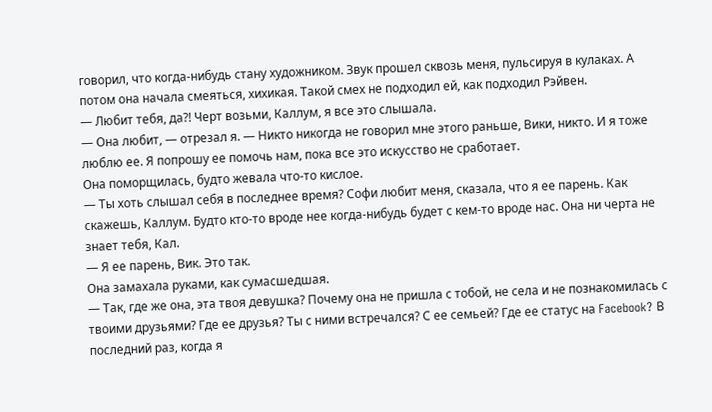говорил, что когда-нибудь стану художником. Звук прошел сквозь меня, пульсируя в кулаках. А потом она начала смеяться, хихикая. Такой смех не подходил ей, как подходил Рэйвен.
— Любит тебя, да?! Черт возьми, Каллум, я все это слышала.
— Она любит, — отрезал я. — Никто никогда не говорил мне этого раньше, Вики, никто. И я тоже люблю ее. Я попрошу ее помочь нам, пока все это искусство не сработает.
Она поморщилась, будто жевала что-то кислое.
— Ты хоть слышал себя в последнее время? Софи любит меня, сказала, что я ее парень. Как скажешь, Каллум. Будто кто-то вроде нее когда-нибудь будет с кем-то вроде нас. Она ни черта не знает тебя, Кал.
— Я ее парень, Вик. Это так.
Она замахала руками, как сумасшедшая.
— Так, где же она, эта твоя девушка? Почему она не пришла с тобой, не села и не познакомилась с твоими друзьями? Где ее друзья? Ты с ними встречался? С ее семьей? Где ее статус на Facebook? В последний раз, когда я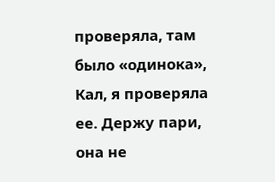проверяла, там было «одинока», Кал, я проверяла ее. Держу пари, она не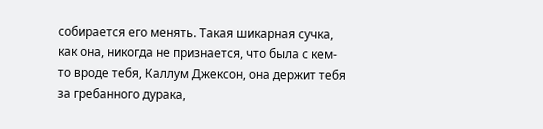собирается его менять. Такая шикарная сучка, как она, никогда не признается, что была с кем-то вроде тебя, Каллум Джексон, она держит тебя за гребанного дурака,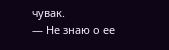чувак.
— Не знаю о ее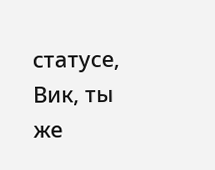статусе, Вик, ты же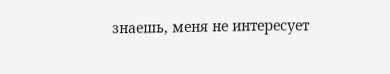знаешь, меня не интересует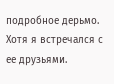подробное дерьмо. Хотя я встречался с ее друзьями.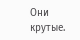Они крутые.